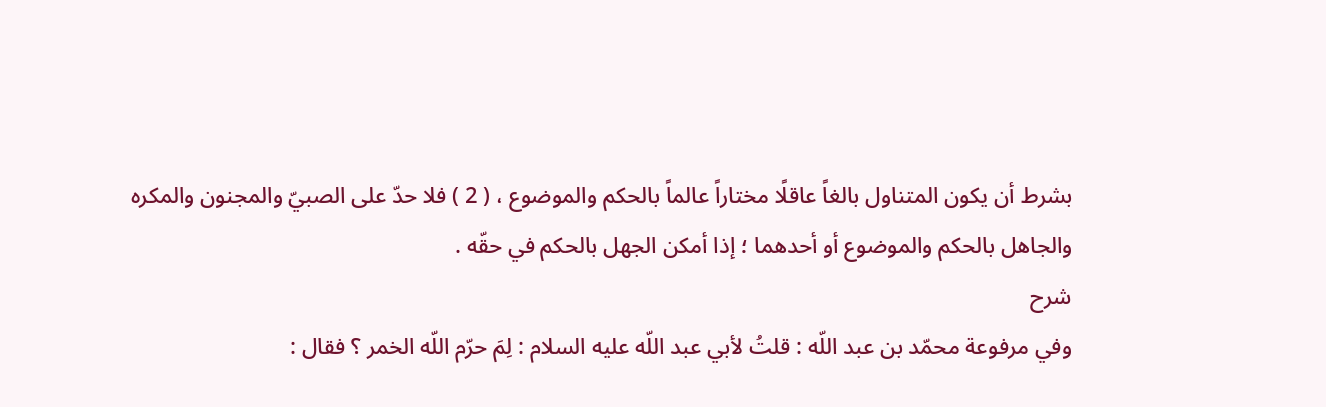بشرط أن يكون المتناول بالغاً عاقلًا مختاراً عالماً بالحكم والموضوع ، ( 2 ) فلا حدّ على الصبيّ والمجنون والمكره والجاهل بالحكم والموضوع أو أحدهما ؛ إذا أمكن الجهل بالحكم في حقّه .
شرح
وفي مرفوعة محمّد بن عبد اللّه : قلتُ لأبي عبد اللّه عليه السلام : لِمَ حرّم اللّه الخمر ؟ فقال :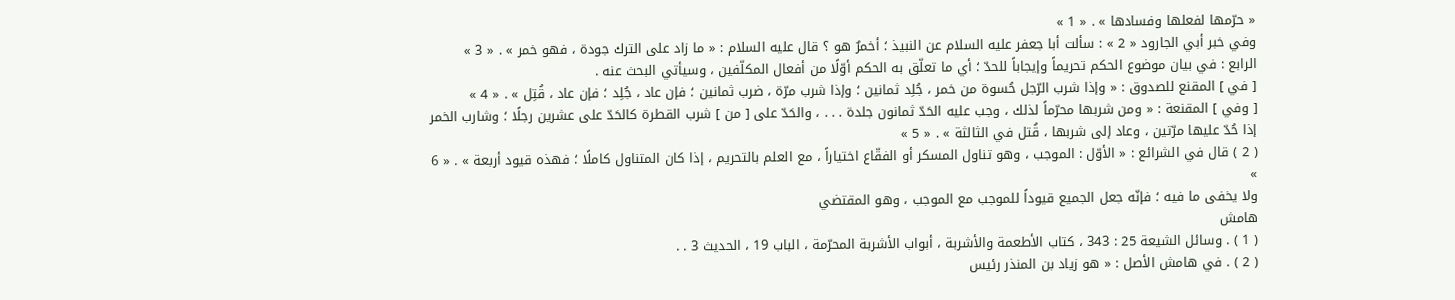« حرّمها لفعلها وفسادها » . « 1 »
وفي خبر أبي الجارود « 2 » : سألت أبا جعفر عليه السلام عن النبيذ ؛ أخمرٌ هو ؟ قال عليه السلام : « ما زاد على الترك جودة ، فهو خمر » . « 3 »
الرابع : في بيان موضوع الحكم تحريماً وإيجاباً للحدّ ؛ أي ما تعلّق به الحكم أوّلًا من أفعال المكلّفين ، وسيأتي البحث عنه .
[ في ] المقنع للصدوق : « وإذا شرب الرّجل حُسوة من خمر ، جُلِد ثمانين ؛ وإذا شرب مرّة ، ضرب ثمانين ؛ فإن عاد ، جُلِد ؛ فإن عاد ، قُتِل » . « 4 »
[ وفي ] المقنعة : « ومن شربها محرّماً لذلك ، وجب عليه الحَدّ ثمانون جلدة . . . ، والحَدّ على [ من ] شرب القطرة كالحَدّ على عشرين رجلًا ؛ وشارب الخمر إذا حُدّ عليها مرّتين ، وعاد إلى شربها ، قُتل في الثالثة » . « 5 »
( 2 ) قال في الشرائع : « الأوّل : الموجب ، وهو تناول المسكر أو الفقّاع اختياراً ، مع العلم بالتحريم ، إذا كان المتناول كاملًا ؛ فهذه قيود أربعة » . « 6 »
ولا يخفى ما فيه ؛ فإنّه جعل الجميع قيوداً للموجب مع الموجب ، وهو المقتضي
هامش
( 1 ) . وسائل الشيعة 25 : 343 ، كتاب الأطعمة والأشربة ، أبواب الأشربة المحرّمة ، الباب 19 ، الحديث 3 . .
( 2 ) . في هامش الأصل : « هو زياد بن المنذر رئيس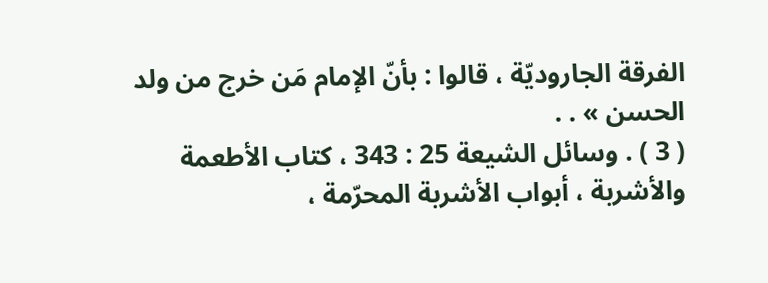الفرقة الجاروديّة ، قالوا : بأنّ الإمام مَن خرج من ولد الحسن » . .
( 3 ) . وسائل الشيعة 25 : 343 ، كتاب الأطعمة والأشربة ، أبواب الأشربة المحرّمة ،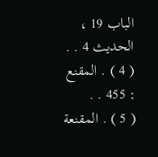الباب 19 ، الحديث 4 . .
( 4 ) . المقنع : 455 . .
( 5 ) . المقنعة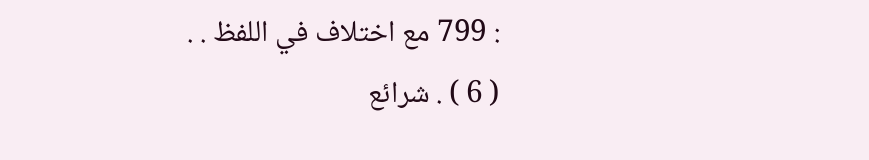: 799 مع اختلاف في اللفظ . .
( 6 ) . شرائع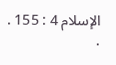الإسلام 4 : 155 . .